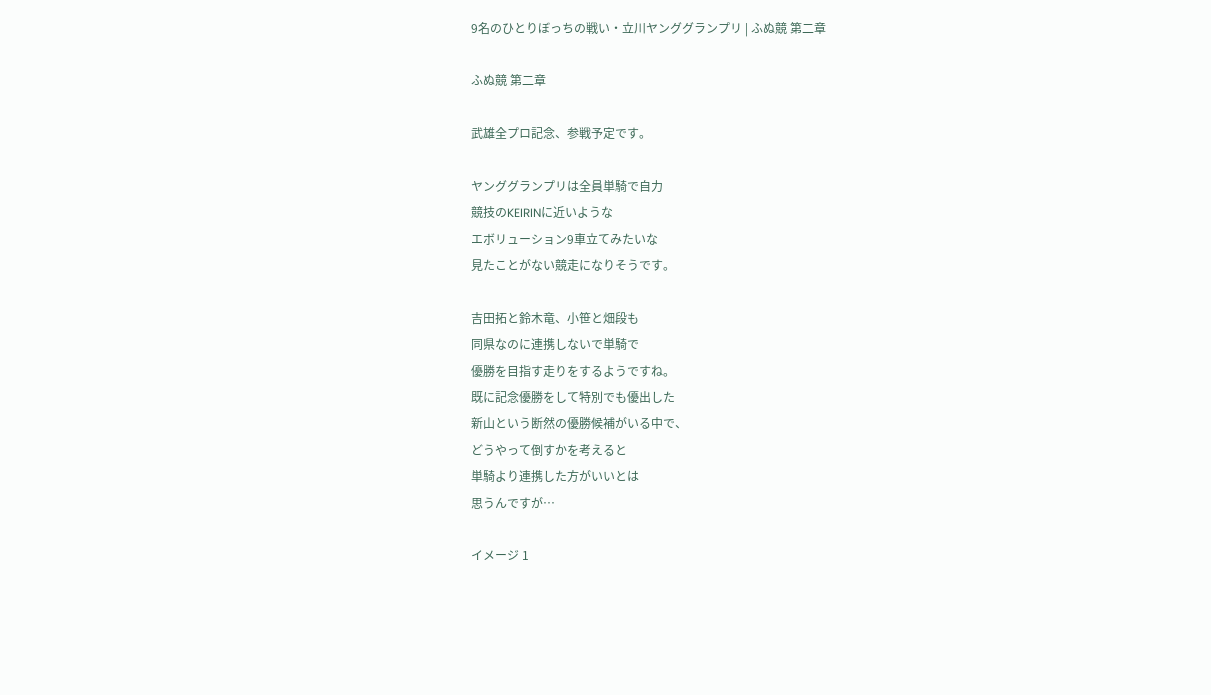9名のひとりぼっちの戦い・立川ヤンググランプリ | ふぬ競 第二章

ふぬ競 第二章

武雄全プロ記念、参戦予定です。

ヤンググランプリは全員単騎で自力
競技のKEIRINに近いような
エボリューション9車立てみたいな
見たことがない競走になりそうです。

吉田拓と鈴木竜、小笹と畑段も
同県なのに連携しないで単騎で
優勝を目指す走りをするようですね。
既に記念優勝をして特別でも優出した
新山という断然の優勝候補がいる中で、
どうやって倒すかを考えると
単騎より連携した方がいいとは
思うんですが…

イメージ 1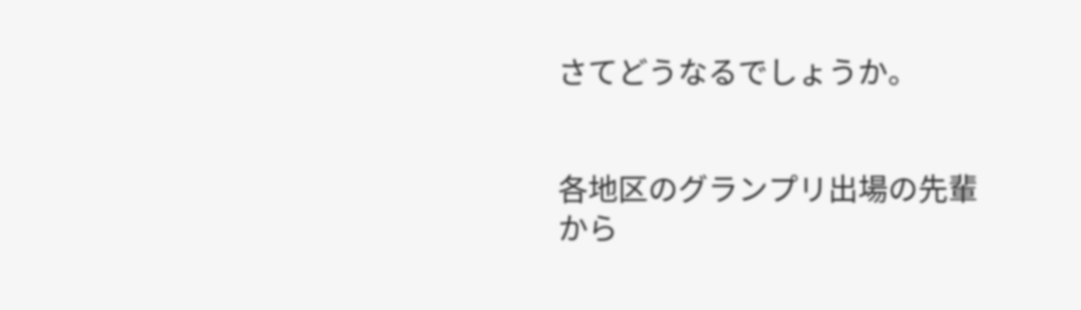さてどうなるでしょうか。


各地区のグランプリ出場の先輩から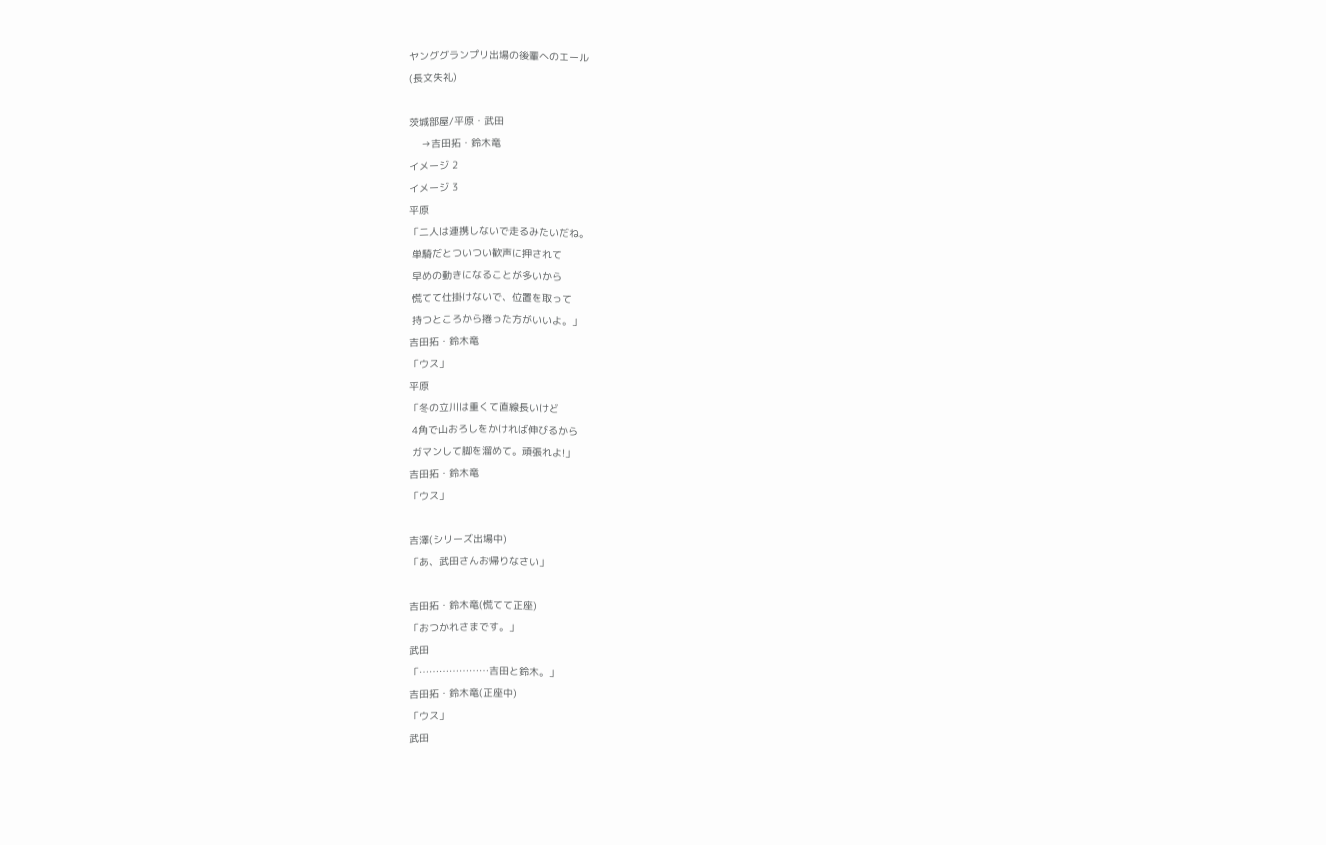ヤンググランプリ出場の後輩へのエール
(長文失礼)

茨城部屋/平原・武田
    →吉田拓・鈴木竜
イメージ 2
イメージ 3
平原
「二人は連携しないで走るみたいだね。
 単騎だとついつい歓声に押されて
 早めの動きになることが多いから
 慌てて仕掛けないで、位置を取って
 持つところから捲った方がいいよ。」
吉田拓・鈴木竜
「ウス」
平原
「冬の立川は重くて直線長いけど
 4角で山おろしをかければ伸びるから
 ガマンして脚を溜めて。頑張れよ!」
吉田拓・鈴木竜
「ウス」

吉澤(シリーズ出場中)
「あ、武田さんお帰りなさい」

吉田拓・鈴木竜(慌てて正座)
「おつかれさまです。」
武田
「…………………吉田と鈴木。」
吉田拓・鈴木竜(正座中)
「ウス」
武田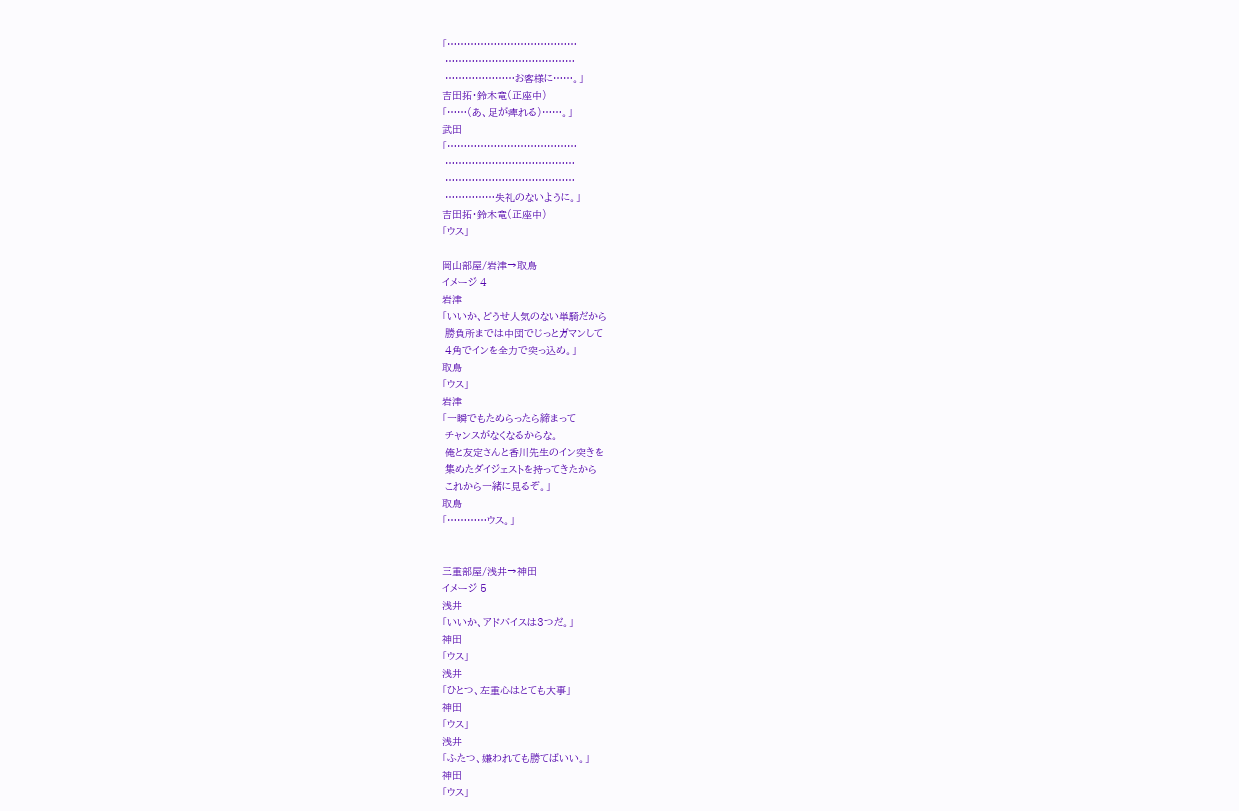「…………………………………
 …………………………………
 …………………お客様に……。」
吉田拓・鈴木竜(正座中)
「……(あ、足が痺れる)……。」
武田
「…………………………………
 …………………………………
 …………………………………
 ……………失礼のないように。」
吉田拓・鈴木竜(正座中)
「ウス」

岡山部屋/岩津→取鳥
イメージ 4
岩津
「いいか、どうせ人気のない単騎だから
 勝負所までは中団でじっとガマンして
 4角でインを全力で突っ込め。」
取鳥
「ウス」
岩津
「一瞬でもためらったら締まって
 チャンスがなくなるからな。
 俺と友定さんと香川先生のイン突きを
 集めたダイジェストを持ってきたから
 これから一緒に見るぞ。」
取鳥
「…………ウス。」


三重部屋/浅井→神田
イメージ 5
浅井
「いいか、アドバイスは3つだ。」
神田
「ウス」
浅井
「ひとつ、左重心はとても大事」
神田
「ウス」
浅井
「ふたつ、嫌われても勝てばいい。」
神田
「ウス」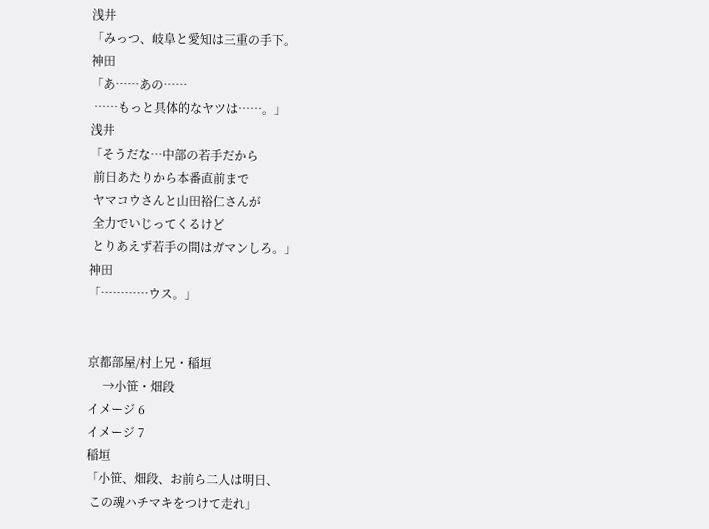浅井
「みっつ、岐阜と愛知は三重の手下。
神田
「あ……あの……
 ……もっと具体的なヤツは……。」
浅井
「そうだな…中部の若手だから
 前日あたりから本番直前まで
 ヤマコウさんと山田裕仁さんが
 全力でいじってくるけど
 とりあえず若手の間はガマンしろ。」
神田
「…………ウス。」


京都部屋/村上兄・稲垣
     →小笹・畑段
イメージ 6
イメージ 7
稲垣
「小笹、畑段、お前ら二人は明日、
 この魂ハチマキをつけて走れ」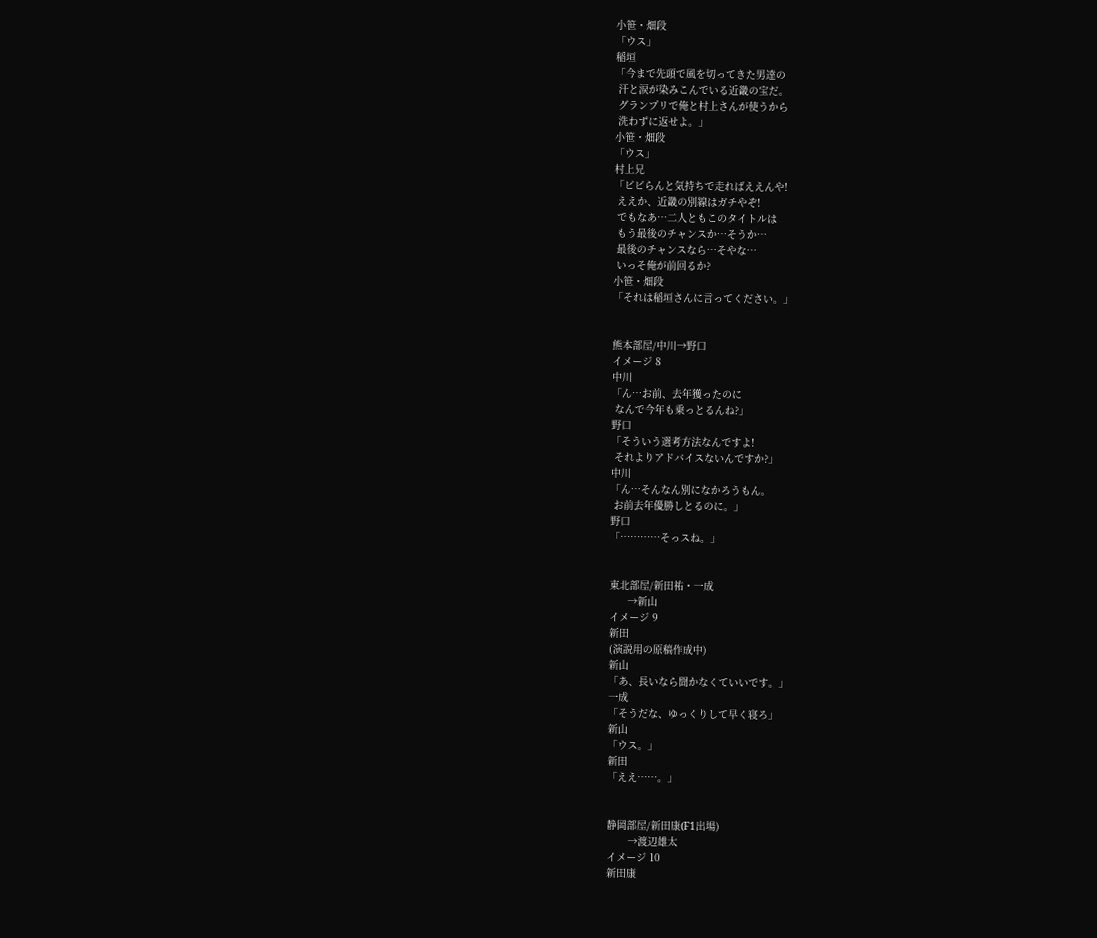小笹・畑段
「ウス」
稲垣
「今まで先頭で風を切ってきた男達の
 汗と涙が染みこんでいる近畿の宝だ。
 グランプリで俺と村上さんが使うから
 洗わずに返せよ。」
小笹・畑段
「ウス」
村上兄
「ビビらんと気持ちで走ればええんや!
 ええか、近畿の別線はガチやぞ!
 でもなあ…二人ともこのタイトルは
 もう最後のチャンスか…そうか…
 最後のチャンスなら…そやな…
 いっそ俺が前回るか?
小笹・畑段
「それは稲垣さんに言ってください。」


熊本部屋/中川→野口
イメージ 8
中川
「ん…お前、去年獲ったのに
 なんで今年も乗っとるんね?」
野口
「そういう選考方法なんですよ!
 それよりアドバイスないんですか?」
中川
「ん…そんなん別になかろうもん。
 お前去年優勝しとるのに。」
野口
「…………そっスね。」


東北部屋/新田祐・一成
      →新山
イメージ 9
新田
(演説用の原稿作成中)
新山
「あ、長いなら聞かなくていいです。」
一成
「そうだな、ゆっくりして早く寝ろ」
新山
「ウス。」
新田
「ええ……。」


静岡部屋/新田康(F1出場)
       →渡辺雄太
イメージ 10
新田康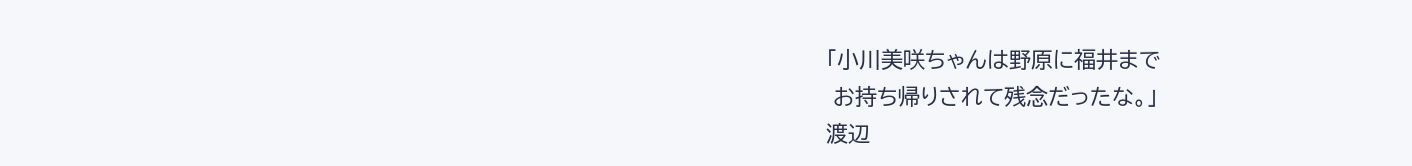「小川美咲ちゃんは野原に福井まで
 お持ち帰りされて残念だったな。」
渡辺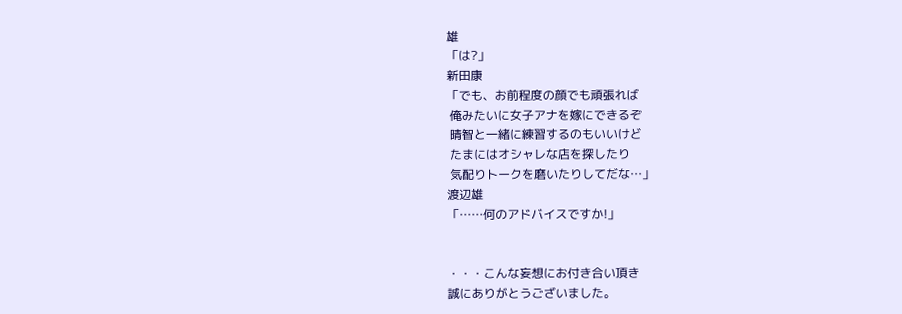雄
「は?」
新田康
「でも、お前程度の顔でも頑張れば
 俺みたいに女子アナを嫁にできるぞ
 晴智と一緒に練習するのもいいけど
 たまにはオシャレな店を探したり
 気配りトークを磨いたりしてだな…」
渡辺雄
「……何のアドバイスですか!」


・・・こんな妄想にお付き合い頂き
誠にありがとうございました。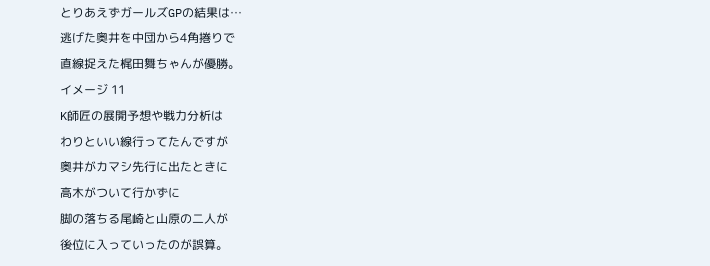とりあえずガールズGPの結果は…
逃げた奥井を中団から4角捲りで
直線捉えた梶田舞ちゃんが優勝。
イメージ 11
K師匠の展開予想や戦力分析は
わりといい線行ってたんですが
奥井がカマシ先行に出たときに
高木がついて行かずに
脚の落ちる尾崎と山原の二人が
後位に入っていったのが誤算。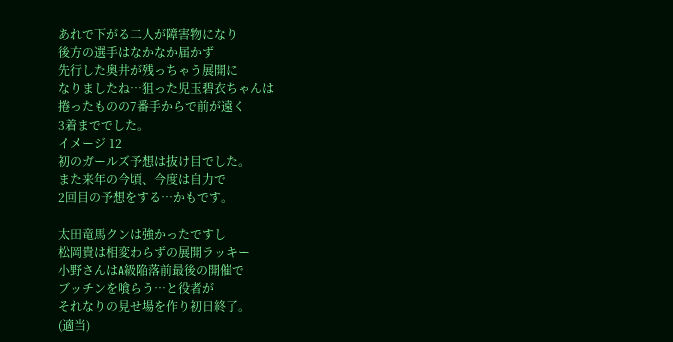あれで下がる二人が障害物になり
後方の選手はなかなか届かず
先行した奥井が残っちゃう展開に
なりましたね…狙った児玉碧衣ちゃんは
捲ったものの7番手からで前が遠く
3着まででした。
イメージ 12
初のガールズ予想は抜け目でした。
また来年の今頃、今度は自力で
2回目の予想をする…かもです。

太田竜馬クンは強かったですし
松岡貴は相変わらずの展開ラッキー
小野さんはA級陥落前最後の開催で
ブッチンを喰らう…と役者が
それなりの見せ場を作り初日終了。
(適当)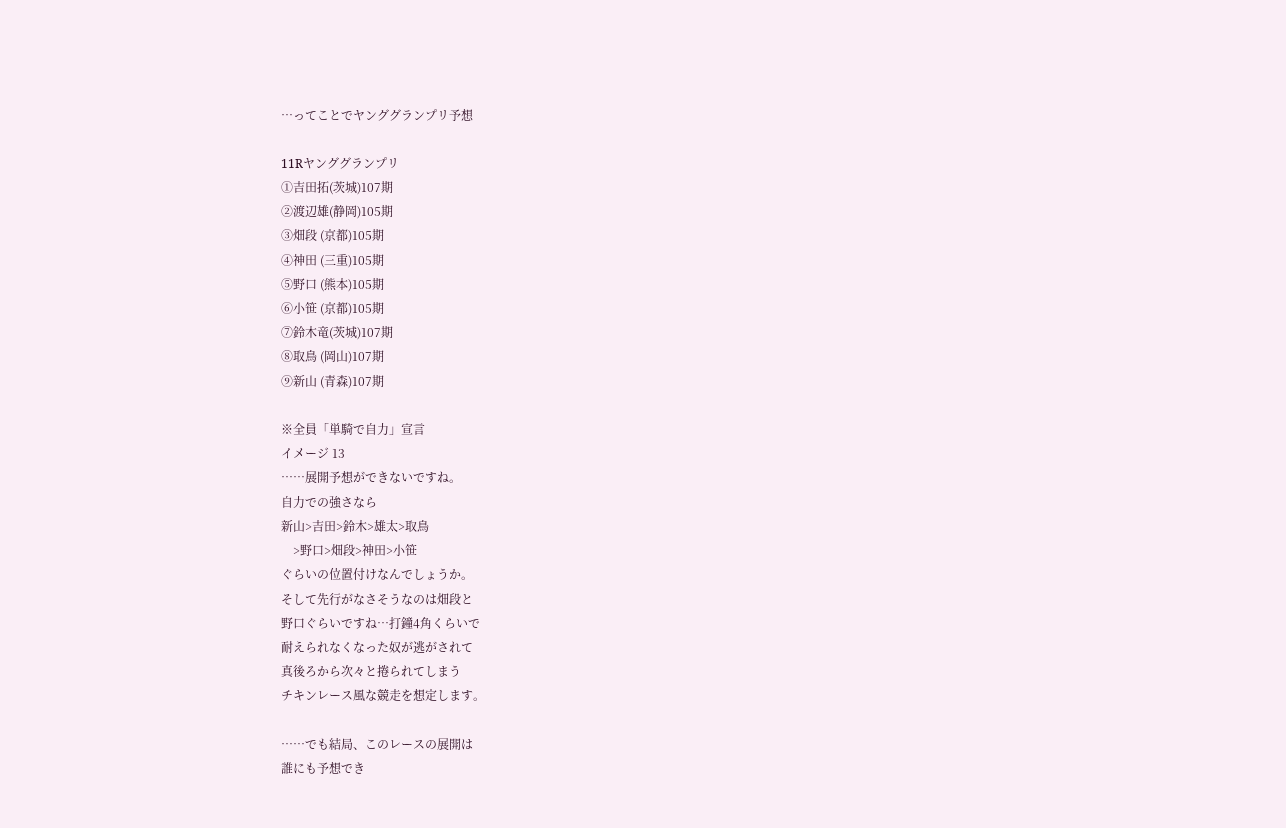…ってことでヤンググランプリ予想

11Rヤンググランプリ
①吉田拓(茨城)107期
②渡辺雄(静岡)105期
③畑段 (京都)105期
④神田 (三重)105期
⑤野口 (熊本)105期
⑥小笹 (京都)105期
⑦鈴木竜(茨城)107期
⑧取鳥 (岡山)107期
⑨新山 (青森)107期

※全員「単騎で自力」宣言
イメージ 13
……展開予想ができないですね。
自力での強さなら
新山>吉田>鈴木>雄太>取鳥
    >野口>畑段>神田>小笹
ぐらいの位置付けなんでしょうか。
そして先行がなさそうなのは畑段と
野口ぐらいですね…打鐘4角くらいで
耐えられなくなった奴が逃がされて
真後ろから次々と捲られてしまう
チキンレース風な競走を想定します。

……でも結局、このレースの展開は
誰にも予想でき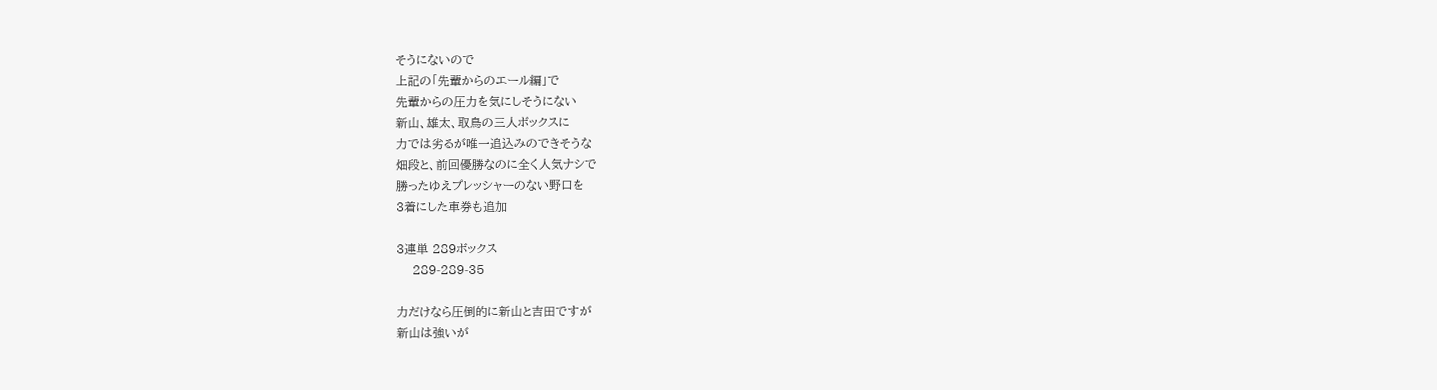そうにないので
上記の「先輩からのエール編」で
先輩からの圧力を気にしそうにない
新山、雄太、取鳥の三人ボックスに
力では劣るが唯一追込みのできそうな
畑段と、前回優勝なのに全く人気ナシで
勝ったゆえプレッシャーのない野口を
3着にした車券も追加

3連単 289ボックス
    289-289-35

力だけなら圧倒的に新山と吉田ですが
新山は強いが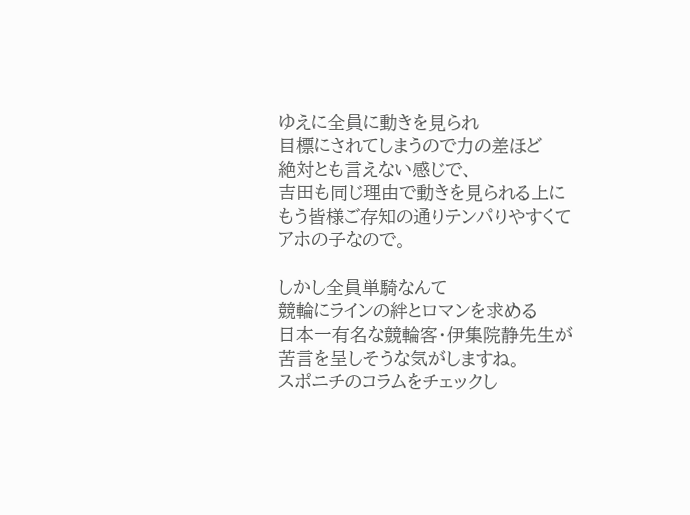ゆえに全員に動きを見られ
目標にされてしまうので力の差ほど
絶対とも言えない感じで、
吉田も同じ理由で動きを見られる上に
もう皆様ご存知の通りテンパりやすくて
アホの子なので。

しかし全員単騎なんて
競輪にラインの絆とロマンを求める
日本一有名な競輪客・伊集院静先生が
苦言を呈しそうな気がしますね。
スポニチのコラムをチェックし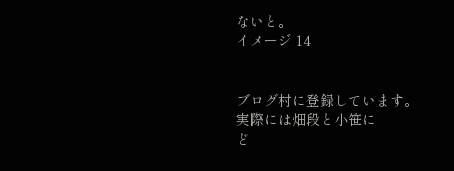ないと。
イメージ 14


ブログ村に登録しています。
実際には畑段と小笹に
ど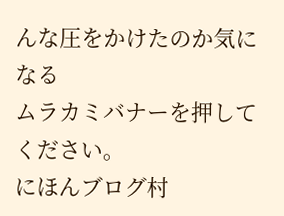んな圧をかけたのか気になる
ムラカミバナーを押してください。
にほんブログ村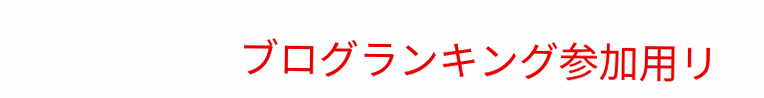ブログランキング参加用リ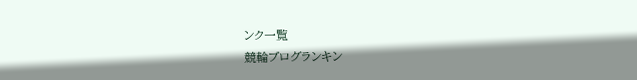ンク一覧
競輪ブログランキン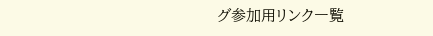グ参加用リンク一覧